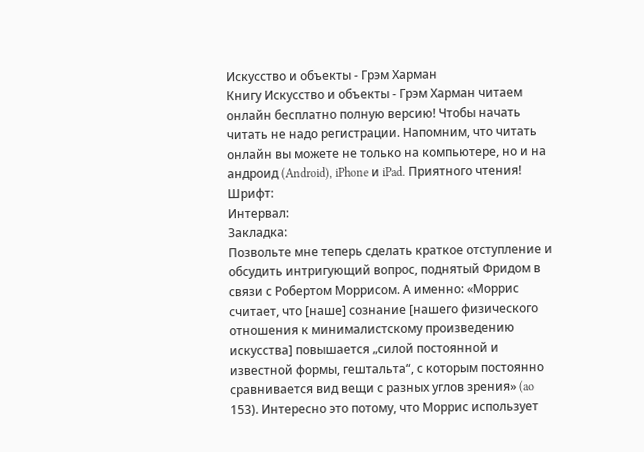Искусство и объекты - Грэм Харман
Книгу Искусство и объекты - Грэм Харман читаем онлайн бесплатно полную версию! Чтобы начать читать не надо регистрации. Напомним, что читать онлайн вы можете не только на компьютере, но и на андроид (Android), iPhone и iPad. Приятного чтения!
Шрифт:
Интервал:
Закладка:
Позвольте мне теперь сделать краткое отступление и обсудить интригующий вопрос, поднятый Фридом в связи с Робертом Моррисом. А именно: «Моррис считает, что [наше] сознание [нашего физического отношения к минималистскому произведению искусства] повышается „силой постоянной и известной формы, гештальта“, с которым постоянно сравнивается вид вещи с разных углов зрения» (ao 153). Интересно это потому, что Моррис использует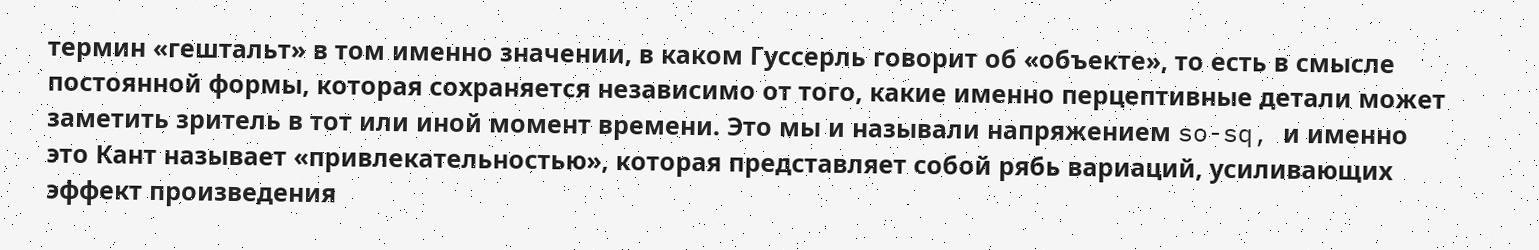термин «гештальт» в том именно значении, в каком Гуссерль говорит об «объекте», то есть в смысле постоянной формы, которая сохраняется независимо от того, какие именно перцептивные детали может заметить зритель в тот или иной момент времени. Это мы и называли напряжением so-sq, и именно это Кант называет «привлекательностью», которая представляет собой рябь вариаций, усиливающих эффект произведения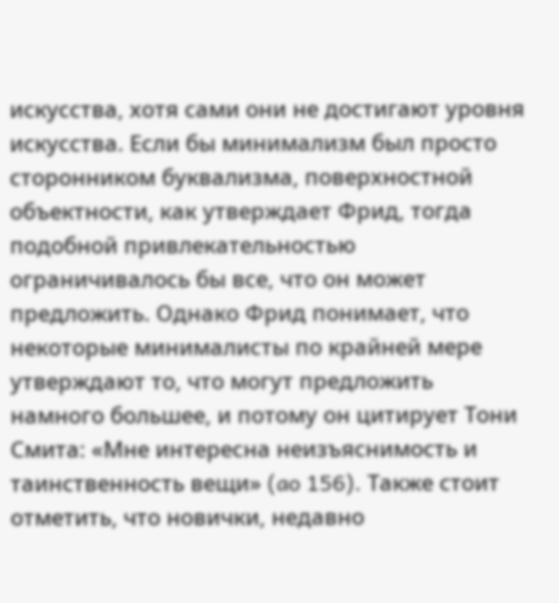искусства, хотя сами они не достигают уровня искусства. Если бы минимализм был просто сторонником буквализма, поверхностной объектности, как утверждает Фрид, тогда подобной привлекательностью ограничивалось бы все, что он может предложить. Однако Фрид понимает, что некоторые минималисты по крайней мере утверждают то, что могут предложить намного большее, и потому он цитирует Тони Смита: «Мне интересна неизъяснимость и таинственность вещи» (ao 156). Также стоит отметить, что новички, недавно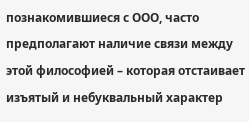познакомившиеся с ООО, часто предполагают наличие связи между этой философией – которая отстаивает изъятый и небуквальный характер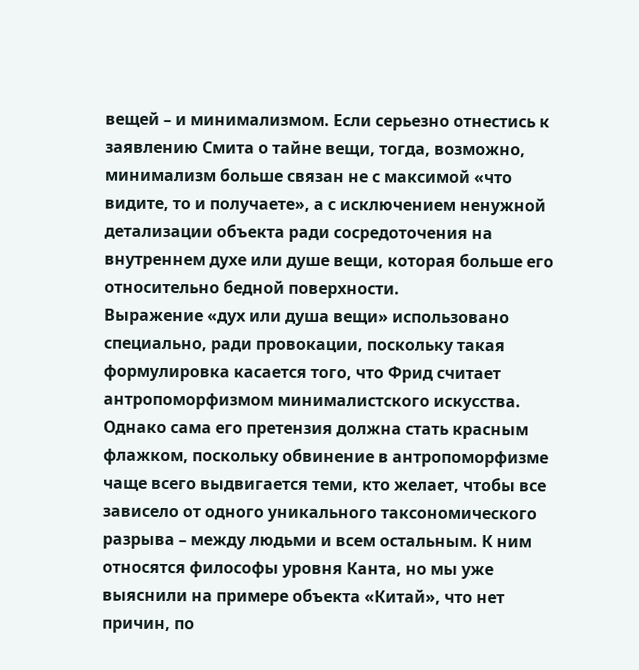вещей – и минимализмом. Если серьезно отнестись к заявлению Смита о тайне вещи, тогда, возможно, минимализм больше связан не с максимой «что видите, то и получаете», а с исключением ненужной детализации объекта ради сосредоточения на внутреннем духе или душе вещи, которая больше его относительно бедной поверхности.
Выражение «дух или душа вещи» использовано специально, ради провокации, поскольку такая формулировка касается того, что Фрид считает антропоморфизмом минималистского искусства. Однако сама его претензия должна стать красным флажком, поскольку обвинение в антропоморфизме чаще всего выдвигается теми, кто желает, чтобы все зависело от одного уникального таксономического разрыва – между людьми и всем остальным. К ним относятся философы уровня Канта, но мы уже выяснили на примере объекта «Китай», что нет причин, по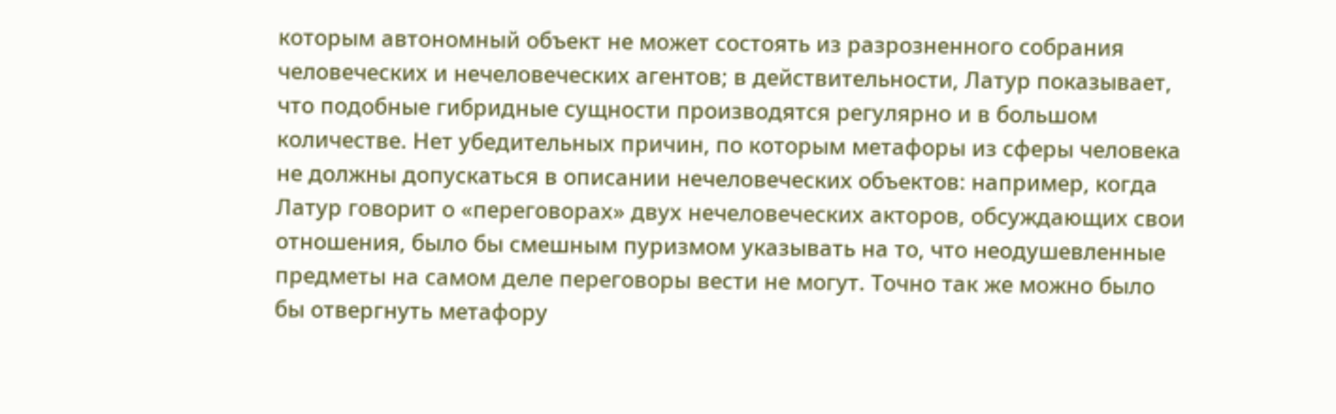которым автономный объект не может состоять из разрозненного собрания человеческих и нечеловеческих агентов; в действительности, Латур показывает, что подобные гибридные сущности производятся регулярно и в большом количестве. Нет убедительных причин, по которым метафоры из сферы человека не должны допускаться в описании нечеловеческих объектов: например, когда Латур говорит о «переговорах» двух нечеловеческих акторов, обсуждающих свои отношения, было бы смешным пуризмом указывать на то, что неодушевленные предметы на самом деле переговоры вести не могут. Точно так же можно было бы отвергнуть метафору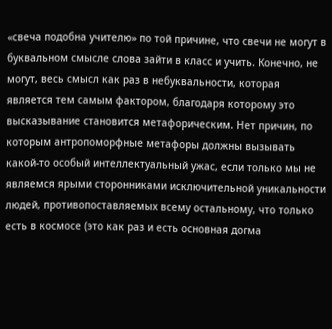«свеча подобна учителю» по той причине, что свечи не могут в буквальном смысле слова зайти в класс и учить. Конечно, не могут, весь смысл как раз в небуквальности, которая является тем самым фактором, благодаря которому это высказывание становится метафорическим. Нет причин, по которым антропоморфные метафоры должны вызывать какой-то особый интеллектуальный ужас, если только мы не являемся ярыми сторонниками исключительной уникальности людей, противопоставляемых всему остальному, что только есть в космосе (это как раз и есть основная догма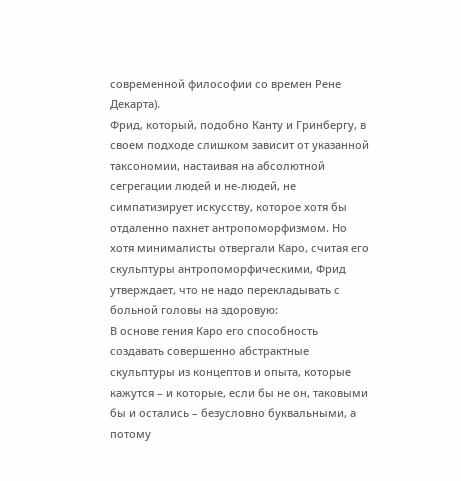современной философии со времен Рене Декарта).
Фрид, который, подобно Канту и Гринбергу, в своем подходе слишком зависит от указанной таксономии, настаивая на абсолютной сегрегации людей и не-людей, не симпатизирует искусству, которое хотя бы отдаленно пахнет антропоморфизмом. Но хотя минималисты отвергали Каро, считая его скульптуры антропоморфическими, Фрид утверждает, что не надо перекладывать с больной головы на здоровую:
В основе гения Каро его способность создавать совершенно абстрактные скульптуры из концептов и опыта, которые кажутся – и которые, если бы не он, таковыми бы и остались – безусловно буквальными, а потому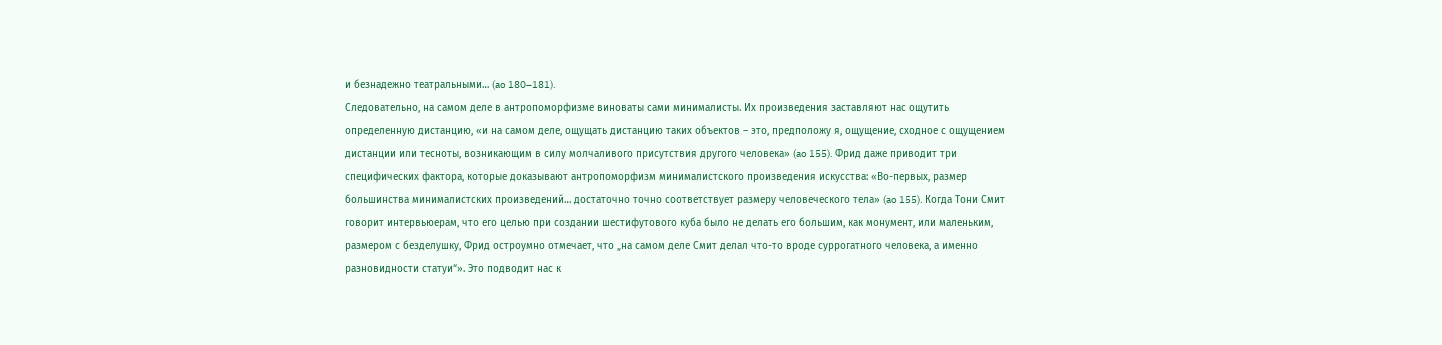и безнадежно театральными… (ao 180–181).
Следовательно, на самом деле в антропоморфизме виноваты сами минималисты. Их произведения заставляют нас ощутить определенную дистанцию, «и на самом деле, ощущать дистанцию таких объектов – это, предположу я, ощущение, сходное с ощущением дистанции или тесноты, возникающим в силу молчаливого присутствия другого человека» (ao 155). Фрид даже приводит три специфических фактора, которые доказывают антропоморфизм минималистского произведения искусства: «Во-первых, размер большинства минималистских произведений… достаточно точно соответствует размеру человеческого тела» (ao 155). Когда Тони Смит говорит интервьюерам, что его целью при создании шестифутового куба было не делать его большим, как монумент, или маленьким, размером с безделушку, Фрид остроумно отмечает, что „на самом деле Смит делал что-то вроде суррогатного человека, а именно разновидности статуи“». Это подводит нас к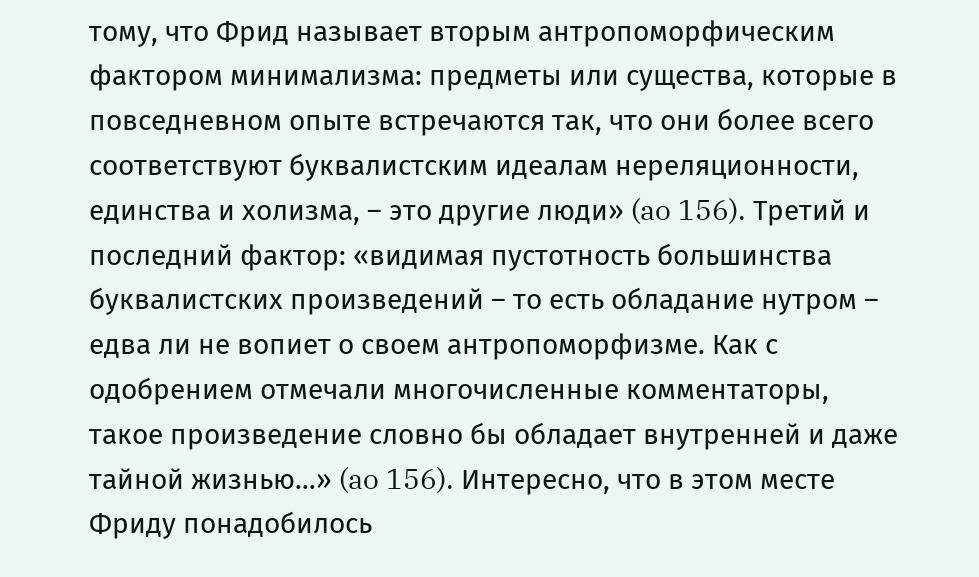тому, что Фрид называет вторым антропоморфическим фактором минимализма: предметы или существа, которые в повседневном опыте встречаются так, что они более всего соответствуют буквалистским идеалам нереляционности, единства и холизма, – это другие люди» (ao 156). Третий и последний фактор: «видимая пустотность большинства буквалистских произведений – то есть обладание нутром – едва ли не вопиет о своем антропоморфизме. Как с одобрением отмечали многочисленные комментаторы, такое произведение словно бы обладает внутренней и даже тайной жизнью…» (ao 156). Интересно, что в этом месте Фриду понадобилось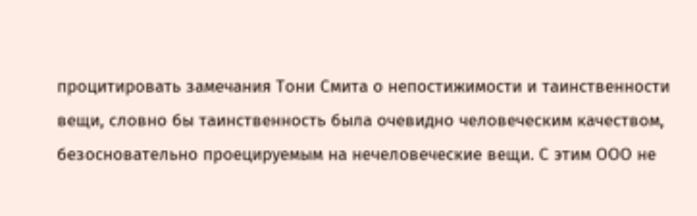процитировать замечания Тони Смита о непостижимости и таинственности вещи, словно бы таинственность была очевидно человеческим качеством, безосновательно проецируемым на нечеловеческие вещи. С этим ООО не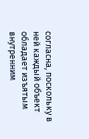согласна, поскольку в ней каждый объект обладает изъятым внутренним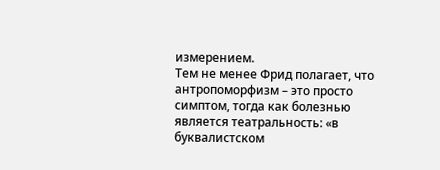измерением.
Тем не менее Фрид полагает, что антропоморфизм – это просто симптом, тогда как болезнью является театральность: «в буквалистском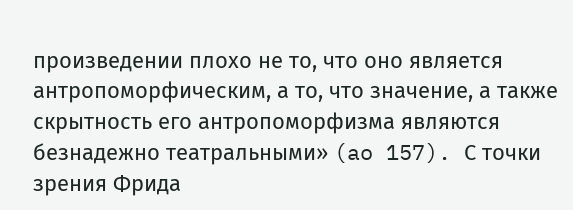произведении плохо не то, что оно является антропоморфическим, а то, что значение, а также скрытность его антропоморфизма являются безнадежно театральными» (ao 157). С точки зрения Фрида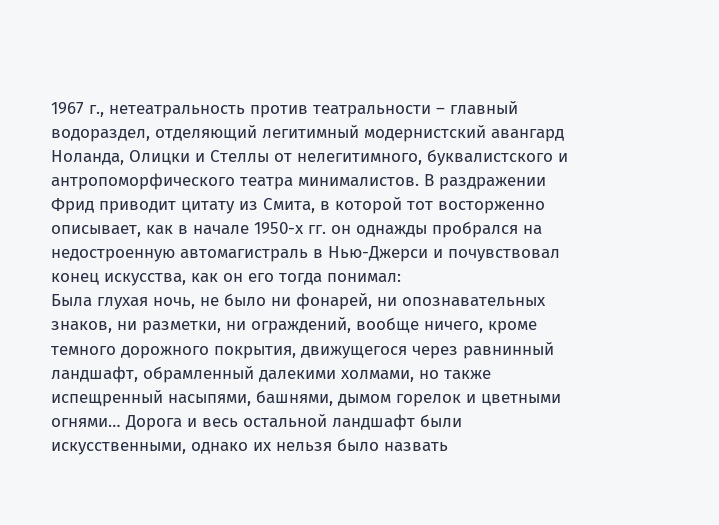1967 г., нетеатральность против театральности – главный водораздел, отделяющий легитимный модернистский авангард Ноланда, Олицки и Стеллы от нелегитимного, буквалистского и антропоморфического театра минималистов. В раздражении Фрид приводит цитату из Смита, в которой тот восторженно описывает, как в начале 1950-х гг. он однажды пробрался на недостроенную автомагистраль в Нью-Джерси и почувствовал конец искусства, как он его тогда понимал:
Была глухая ночь, не было ни фонарей, ни опознавательных знаков, ни разметки, ни ограждений, вообще ничего, кроме темного дорожного покрытия, движущегося через равнинный ландшафт, обрамленный далекими холмами, но также испещренный насыпями, башнями, дымом горелок и цветными огнями… Дорога и весь остальной ландшафт были искусственными, однако их нельзя было назвать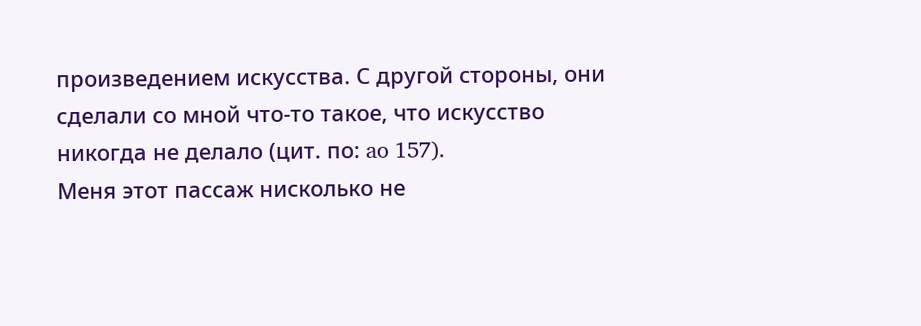произведением искусства. С другой стороны, они сделали со мной что-то такое, что искусство никогда не делало (цит. по: ao 157).
Меня этот пассаж нисколько не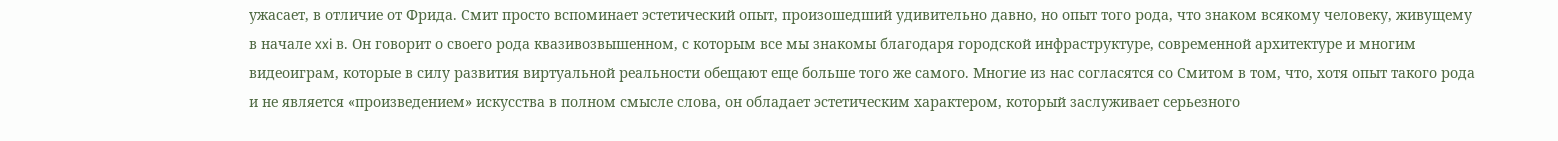ужасает, в отличие от Фрида. Смит просто вспоминает эстетический опыт, произошедший удивительно давно, но опыт того рода, что знаком всякому человеку, живущему в начале xxi в. Он говорит о своего рода квазивозвышенном, с которым все мы знакомы благодаря городской инфраструктуре, современной архитектуре и многим видеоиграм, которые в силу развития виртуальной реальности обещают еще больше того же самого. Многие из нас согласятся со Смитом в том, что, хотя опыт такого рода и не является «произведением» искусства в полном смысле слова, он обладает эстетическим характером, который заслуживает серьезного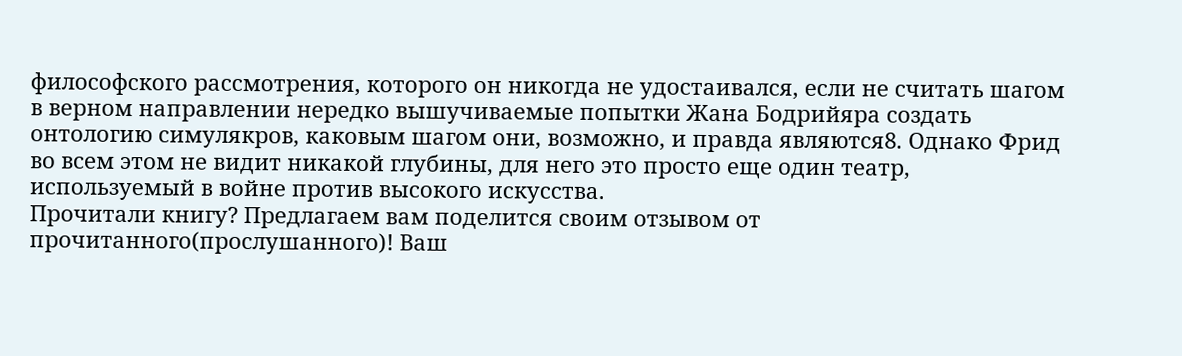философского рассмотрения, которого он никогда не удостаивался, если не считать шагом в верном направлении нередко вышучиваемые попытки Жана Бодрийяра создать онтологию симулякров, каковым шагом они, возможно, и правда являются8. Однако Фрид во всем этом не видит никакой глубины, для него это просто еще один театр, используемый в войне против высокого искусства.
Прочитали книгу? Предлагаем вам поделится своим отзывом от прочитанного(прослушанного)! Ваш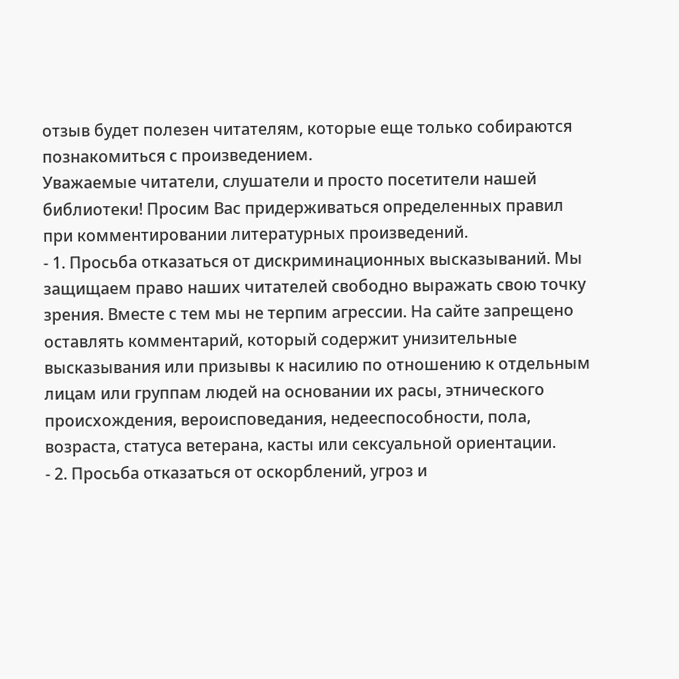отзыв будет полезен читателям, которые еще только собираются познакомиться с произведением.
Уважаемые читатели, слушатели и просто посетители нашей библиотеки! Просим Вас придерживаться определенных правил при комментировании литературных произведений.
- 1. Просьба отказаться от дискриминационных высказываний. Мы защищаем право наших читателей свободно выражать свою точку зрения. Вместе с тем мы не терпим агрессии. На сайте запрещено оставлять комментарий, который содержит унизительные высказывания или призывы к насилию по отношению к отдельным лицам или группам людей на основании их расы, этнического происхождения, вероисповедания, недееспособности, пола, возраста, статуса ветерана, касты или сексуальной ориентации.
- 2. Просьба отказаться от оскорблений, угроз и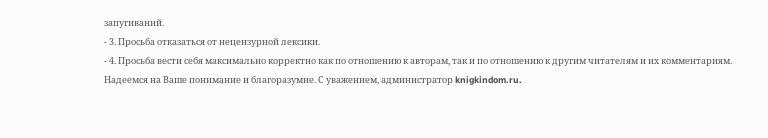запугиваний.
- 3. Просьба отказаться от нецензурной лексики.
- 4. Просьба вести себя максимально корректно как по отношению к авторам, так и по отношению к другим читателям и их комментариям.
Надеемся на Ваше понимание и благоразумие. С уважением, администратор knigkindom.ru.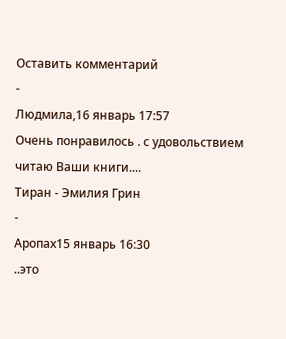Оставить комментарий
-
Людмила,16 январь 17:57
Очень понравилось . с удовольствием читаю Ваши книги....
Тиран - Эмилия Грин
-
Аропах15 январь 16:30
..это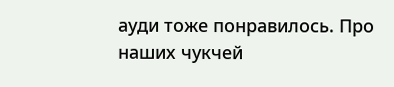ауди тоже понравилось. Про наших чукчей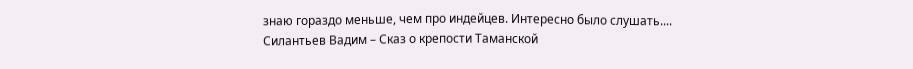знаю гораздо меньше, чем про индейцев. Интересно было слушать....
Силантьев Вадим – Сказ о крепости Таманской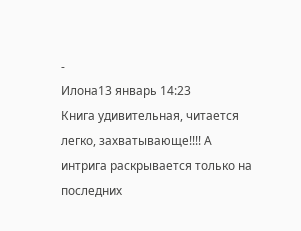-
Илона13 январь 14:23
Книга удивительная, читается легко, захватывающе!!!! А интрига раскрывается только на последних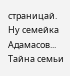страницай. Ну семейка Адамасов...
Тайна семьи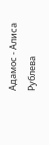Адамос - Алиса Рублева